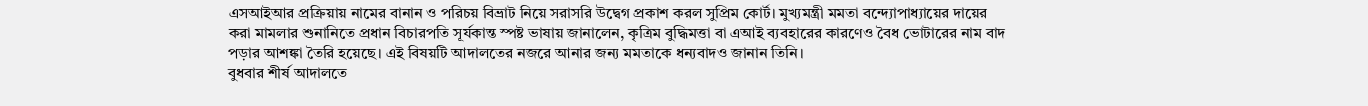এসআইআর প্রক্রিয়ায় নামের বানান ও পরিচয় বিভ্রাট নিয়ে সরাসরি উদ্বেগ প্রকাশ করল সুপ্রিম কোর্ট। মুখ্যমন্ত্রী মমতা বন্দ্যোপাধ্যায়ের দায়ের করা মামলার শুনানিতে প্রধান বিচারপতি সূর্যকান্ত স্পষ্ট ভাষায় জানালেন, কৃত্রিম বুদ্ধিমত্তা বা এআই ব্যবহারের কারণেও বৈধ ভোটারের নাম বাদ পড়ার আশঙ্কা তৈরি হয়েছে। এই বিষয়টি আদালতের নজরে আনার জন্য মমতাকে ধন্যবাদও জানান তিনি।
বুধবার শীর্ষ আদালতে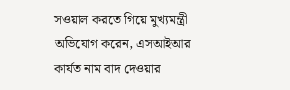সওয়াল করতে গিয়ে মুখ্যমন্ত্রী অভিযোগ করেন, এসআইআর কার্যত নাম বাদ দেওয়ার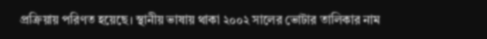প্রক্রিয়ায় পরিণত হয়েছে। স্থানীয় ভাষায় থাকা ২০০২ সালের ভোটার তালিকার নাম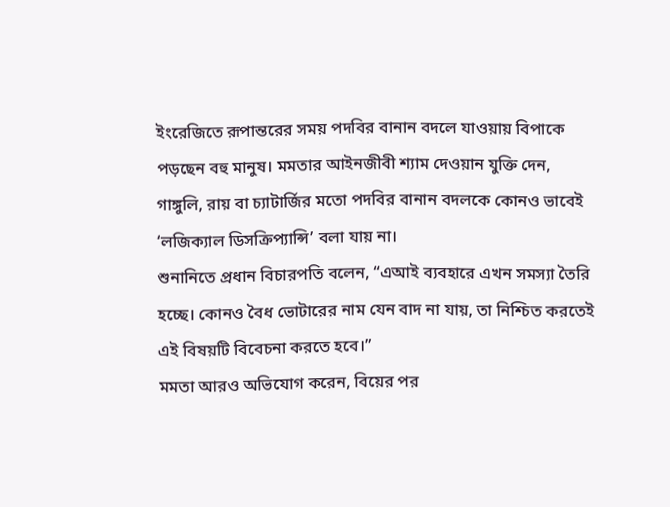ইংরেজিতে রূপান্তরের সময় পদবির বানান বদলে যাওয়ায় বিপাকে পড়ছেন বহু মানুষ। মমতার আইনজীবী শ্যাম দেওয়ান যুক্তি দেন, গাঙ্গুলি, রায় বা চ্যাটার্জির মতো পদবির বানান বদলকে কোনও ভাবেই ‘লজিক্যাল ডিসক্রিপ্যান্সি’ বলা যায় না।
শুনানিতে প্রধান বিচারপতি বলেন, “এআই ব্যবহারে এখন সমস্যা তৈরি হচ্ছে। কোনও বৈধ ভোটারের নাম যেন বাদ না যায়, তা নিশ্চিত করতেই এই বিষয়টি বিবেচনা করতে হবে।”
মমতা আরও অভিযোগ করেন, বিয়ের পর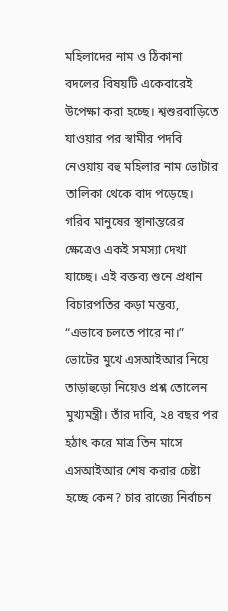মহিলাদের নাম ও ঠিকানা বদলের বিষয়টি একেবারেই উপেক্ষা করা হচ্ছে। শ্বশুরবাড়িতে যাওয়ার পর স্বামীর পদবি নেওয়ায় বহু মহিলার নাম ভোটার তালিকা থেকে বাদ পড়েছে। গরিব মানুষের স্থানান্তরের ক্ষেত্রেও একই সমস্যা দেখা যাচ্ছে। এই বক্তব্য শুনে প্রধান বিচারপতির কড়া মন্তব্য, “এভাবে চলতে পারে না।”
ভোটের মুখে এসআইআর নিয়ে তাড়াহুড়ো নিয়েও প্রশ্ন তোলেন মুখ্যমন্ত্রী। তাঁর দাবি, ২৪ বছর পর হঠাৎ করে মাত্র তিন মাসে এসআইআর শেষ করার চেষ্টা হচ্ছে কেন? চার রাজ্যে নির্বাচন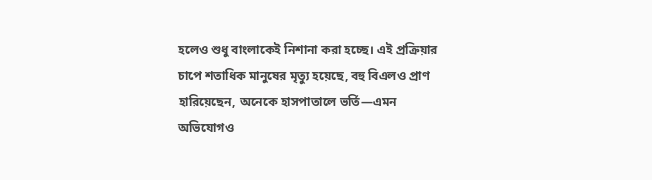হলেও শুধু বাংলাকেই নিশানা করা হচ্ছে। এই প্রক্রিয়ার চাপে শতাধিক মানুষের মৃত্যু হয়েছে, বহু বিএলও প্রাণ হারিয়েছেন, অনেকে হাসপাতালে ভর্তি—এমন অভিযোগও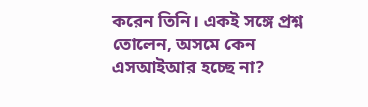করেন তিনি। একই সঙ্গে প্রশ্ন তোলেন, অসমে কেন এসআইআর হচ্ছে না?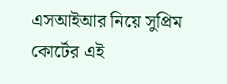এসআইআর নিয়ে সুপ্রিম কোর্টের এই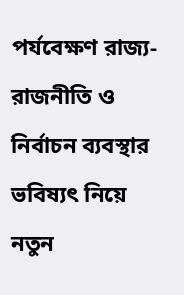পর্যবেক্ষণ রাজ্য-রাজনীতি ও নির্বাচন ব্যবস্থার ভবিষ্যৎ নিয়ে নতুন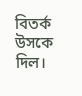বিতর্ক উসকে দিল।